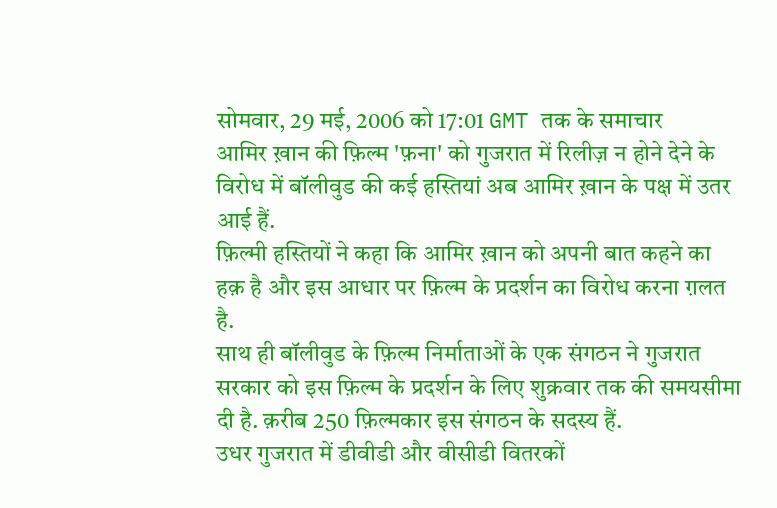सोमवार, 29 मई, 2006 को 17:01 GMT तक के समाचार
आमिर ख़ान की फ़िल्म 'फ़ना' को गुजरात में रिलीज़ न होने देने के विरोध में बॉलीवुड की कई हस्तियां अब आमिर ख़ान के पक्ष में उतर आई हैं.
फ़िल्मी हस्तियों ने कहा कि आमिर ख़ान को अपनी बात कहने का हक़ है और इस आधार पर फ़िल्म के प्रदर्शन का विरोध करना ग़लत है.
साथ ही बॉलीवुड के फ़िल्म निर्माताओं के एक संगठन ने गुजरात सरकार को इस फ़िल्म के प्रदर्शन के लिए शुक्रवार तक की समयसीमा दी है. क़रीब 250 फ़िल्मकार इस संगठन के सदस्य हैं.
उधर गुजरात में डीवीडी और वीसीडी वितरकों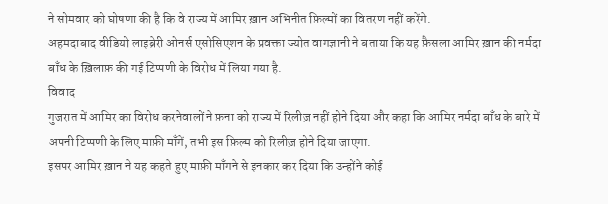ने सोमवार को घोषणा की है कि वे राज्य में आमिर ख़ान अभिनीत फ़िल्मों का वितरण नहीं करेंगे.
अहमदाबाद वीडियो लाइब्रेरी ओनर्स एसोसिएशन के प्रवक्ता ज्योत वागज्ञानी ने बताया कि यह फ़ैसला आमिर ख़ान की नर्मदा बाँध के ख़िलाफ़ की गई टिप्पणी के विरोध में लिया गया है.
विवाद
गुजरात में आमिर का विरोध करनेवालों ने फ़ना को राज्य में रिलीज़ नहीं होने दिया और कहा कि आमिर नर्मदा बाँध के बारे में अपनी टिप्पणी के लिए माफ़ी माँगें, तभी इस फ़िल्म को रिलीज़ होने दिया जाएगा.
इसपर आमिर ख़ान ने यह कहते हुए माफ़ी माँगने से इनकार कर दिया कि उन्होंने कोई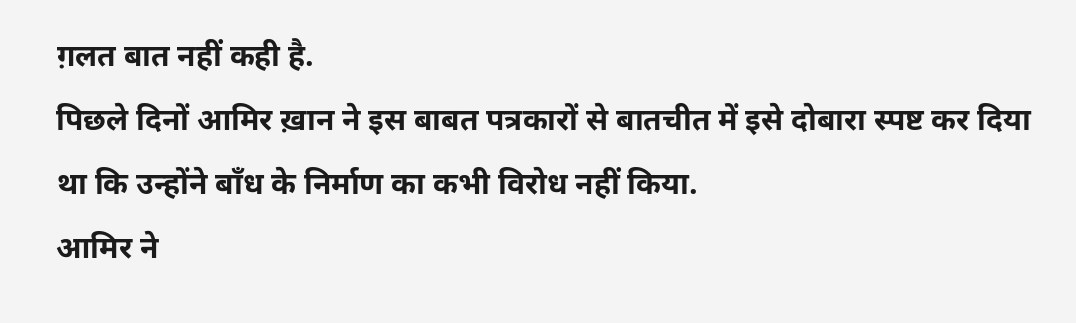ग़लत बात नहीं कही है.
पिछले दिनों आमिर ख़ान ने इस बाबत पत्रकारों से बातचीत में इसे दोबारा स्पष्ट कर दिया था कि उन्होंने बाँध के निर्माण का कभी विरोध नहीं किया.
आमिर ने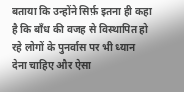बताया कि उन्होंने सिर्फ़ इतना ही कहा है कि बाँध की वजह से विस्थापित हो रहे लोगों के पुनर्वास पर भी ध्यान देना चाहिए और ऐसा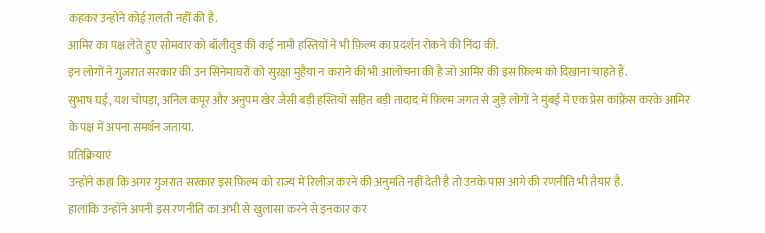कहकर उन्होंने कोई ग़लती नहीं की है.
आमिर का पक्ष लेते हुए सोमवार को बॉलीवुड की कई नामी हस्तियों ने भी फ़िल्म का प्रदर्शन रोकने की निंदा की.
इन लोगों ने गुजरात सरकार की उन सिनेमाघरों को सुरक्षा मुहैया न कराने की भी आलोचना की है जो आमिर की इस फ़िल्म को दिखाना चाहते हैं.
सुभाष घई, यश चोपड़ा, अनिल कपूर और अनुपम खेर जैसी बड़ी हस्तियों सहित बड़ी तादाद में फ़िल्म जगत से जुड़े लोगों ने मुंबई में एक प्रेस कांफ़्रेंस करके आमिर के पक्ष में अपना समर्थन जताया.
प्रतिक्रियाएं
उन्होंने कहा कि अगर गुजरात सरकार इस फ़िल्म को राज्य में रिलीज़ करने की अनुमति नहीं देती है तो उनके पास आगे की रणनीति भी तैयार है.
हालांकि उन्होंने अपनी इस रणनीति का अभी से खुलासा करने से इनकार कर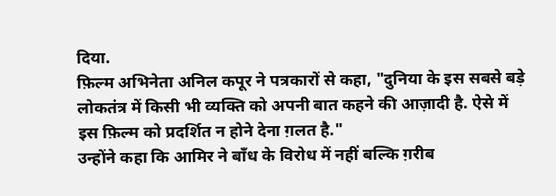दिया.
फ़िल्म अभिनेता अनिल कपूर ने पत्रकारों से कहा, "दुनिया के इस सबसे बड़े लोकतंत्र में किसी भी व्यक्ति को अपनी बात कहने की आज़ादी है. ऐसे में इस फ़िल्म को प्रदर्शित न होने देना ग़लत है."
उन्होंने कहा कि आमिर ने बाँध के विरोध में नहीं बल्कि ग़रीब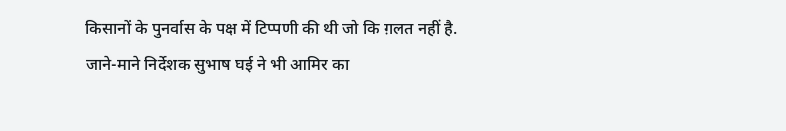किसानों के पुनर्वास के पक्ष में टिप्पणी की थी जो कि ग़लत नहीं है.
जाने-माने निर्देशक सुभाष घई ने भी आमिर का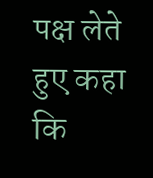पक्ष लेते हुए कहा कि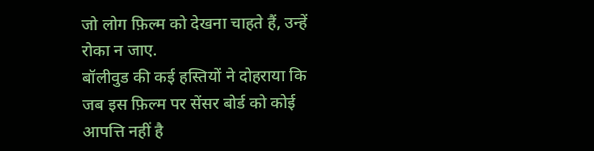जो लोग फ़िल्म को देखना चाहते हैं, उन्हें रोका न जाए.
बॉलीवुड की कई हस्तियों ने दोहराया कि जब इस फ़िल्म पर सेंसर बोर्ड को कोई आपत्ति नहीं है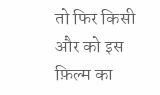तो फिर किसी और को इस फ़िल्म का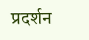प्रदर्शन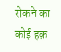रोकने का कोई हक़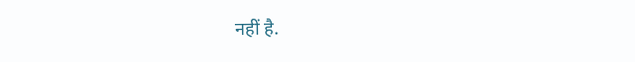नहीं है.